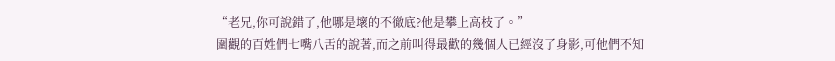“老兄,你可說錯了,他哪是壞的不徹底?他是攀上高枝了。”
圍觀的百姓們七嘴八舌的說著,而之前叫得最歡的幾個人已經沒了身影,可他們不知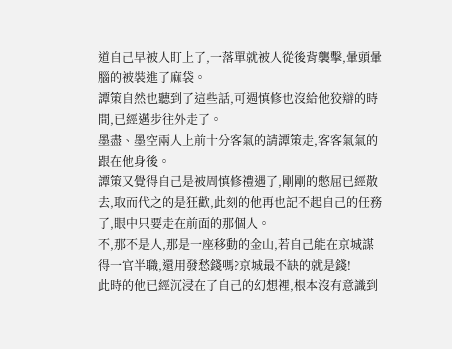道自己早被人盯上了,一落單就被人從後背襲擊,暈頭暈腦的被裝進了麻袋。
譚策自然也聽到了這些話,可週慎修也沒給他狡辯的時間,已經邁步往外走了。
墨盡、墨空兩人上前十分客氣的請譚策走,客客氣氣的跟在他身後。
譚策又覺得自己是被周慎修禮遇了,剛剛的憋屈已經散去,取而代之的是狂歡,此刻的他再也記不起自己的任務了,眼中只要走在前面的那個人。
不,那不是人,那是一座移動的金山,若自己能在京城謀得一官半職,還用發愁錢嗎?京城最不缺的就是錢!
此時的他已經沉浸在了自己的幻想裡,根本沒有意識到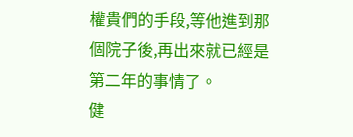權貴們的手段,等他進到那個院子後,再出來就已經是第二年的事情了。
健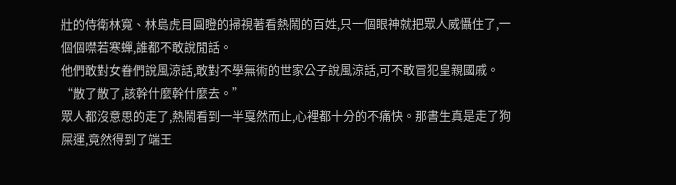壯的侍衛林寬、林島虎目圓瞪的掃視著看熱鬧的百姓,只一個眼神就把眾人威懾住了,一個個噤若寒蟬,誰都不敢說閒話。
他們敢對女眷們說風涼話,敢對不學無術的世家公子說風涼話,可不敢冒犯皇親國戚。
“散了散了,該幹什麼幹什麼去。”
眾人都沒意思的走了,熱鬧看到一半戛然而止,心裡都十分的不痛快。那書生真是走了狗屎運,竟然得到了端王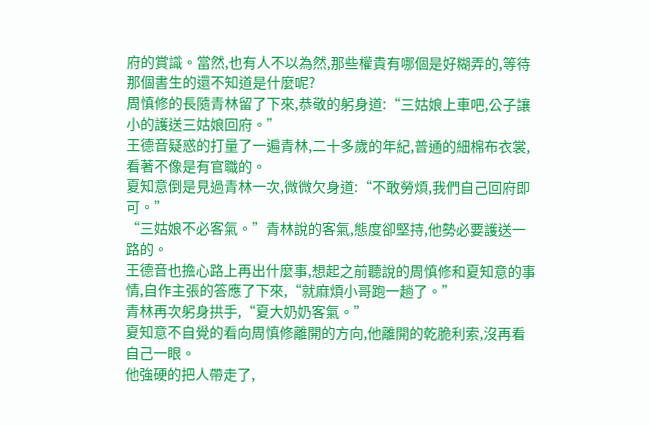府的賞識。當然,也有人不以為然,那些權貴有哪個是好糊弄的,等待那個書生的還不知道是什麼呢?
周慎修的長隨青林留了下來,恭敬的躬身道:“三姑娘上車吧,公子讓小的護送三姑娘回府。”
王德音疑惑的打量了一遍青林,二十多歲的年紀,普通的細棉布衣裳,看著不像是有官職的。
夏知意倒是見過青林一次,微微欠身道:“不敢勞煩,我們自己回府即可。”
“三姑娘不必客氣。”青林說的客氣,態度卻堅持,他勢必要護送一路的。
王德音也擔心路上再出什麼事,想起之前聽說的周慎修和夏知意的事情,自作主張的答應了下來,“就麻煩小哥跑一趟了。”
青林再次躬身拱手,“夏大奶奶客氣。”
夏知意不自覺的看向周慎修離開的方向,他離開的乾脆利索,沒再看自己一眼。
他強硬的把人帶走了,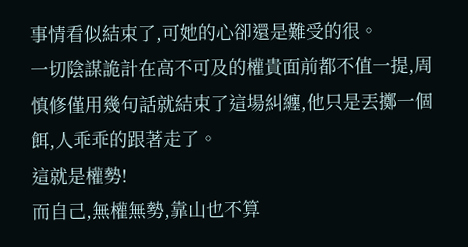事情看似結束了,可她的心卻還是難受的很。
一切陰謀詭計在高不可及的權貴面前都不值一提,周慎修僅用幾句話就結束了這場糾纏,他只是丟擲一個餌,人乖乖的跟著走了。
這就是權勢!
而自己,無權無勢,靠山也不算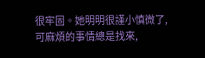很牢固。她明明很謹小慎微了,可麻煩的事情總是找來,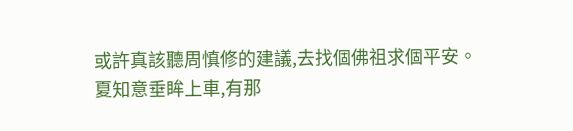或許真該聽周慎修的建議,去找個佛祖求個平安。
夏知意垂眸上車,有那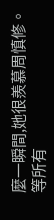麼一瞬間,她很羨慕周慎修。
等所有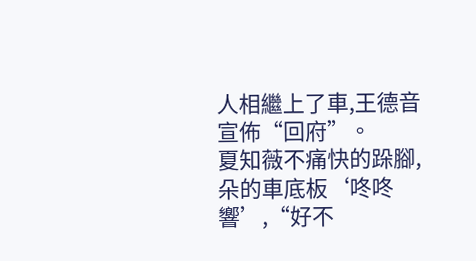人相繼上了車,王德音宣佈“回府”。
夏知薇不痛快的跺腳,朵的車底板‘咚咚響’,“好不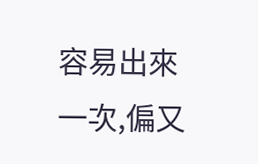容易出來一次,偏又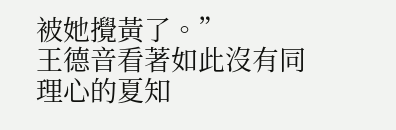被她攪黃了。”
王德音看著如此沒有同理心的夏知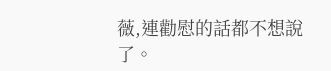薇,連勸慰的話都不想說了。